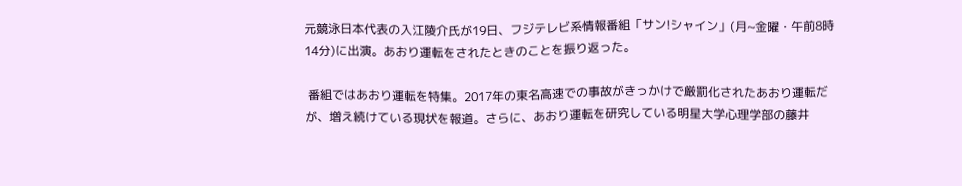元競泳日本代表の入江陵介氏が19日、フジテレビ系情報番組「サン!シャイン」(月~金曜・午前8時14分)に出演。あおり運転をされたときのことを振り返った。

 番組ではあおり運転を特集。2017年の東名高速での事故がきっかけで厳罰化されたあおり運転だが、増え続けている現状を報道。さらに、あおり運転を研究している明星大学心理学部の藤井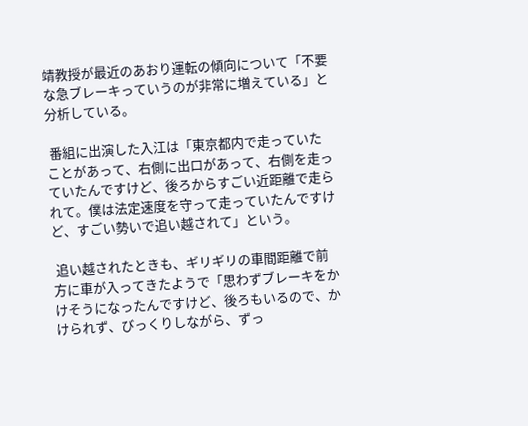靖教授が最近のあおり運転の傾向について「不要な急ブレーキっていうのが非常に増えている」と分析している。

 番組に出演した入江は「東京都内で走っていたことがあって、右側に出口があって、右側を走っていたんですけど、後ろからすごい近距離で走られて。僕は法定速度を守って走っていたんですけど、すごい勢いで追い越されて」という。

 追い越されたときも、ギリギリの車間距離で前方に車が入ってきたようで「思わずブレーキをかけそうになったんですけど、後ろもいるので、かけられず、びっくりしながら、ずっ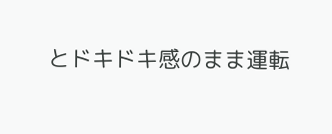とドキドキ感のまま運転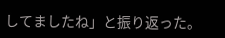してましたね」と振り返った。